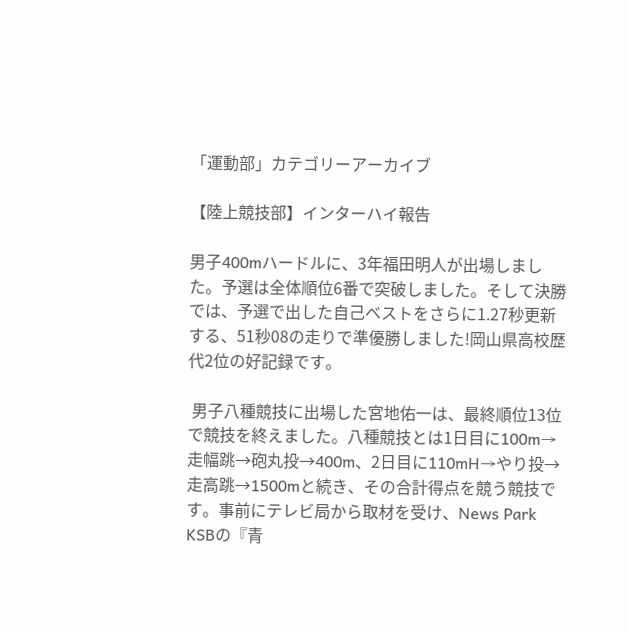「運動部」カテゴリーアーカイブ

【陸上競技部】インターハイ報告

男子400mハードルに、3年福田明人が出場しました。予選は全体順位6番で突破しました。そして決勝では、予選で出した自己ベストをさらに1.27秒更新する、51秒08の走りで準優勝しました!岡山県高校歴代2位の好記録です。

 男子八種競技に出場した宮地佑一は、最終順位13位で競技を終えました。八種競技とは1日目に100m→走幅跳→砲丸投→400m、2日目に110mH→やり投→走高跳→1500mと続き、その合計得点を競う競技です。事前にテレビ局から取材を受け、News Park KSBの『青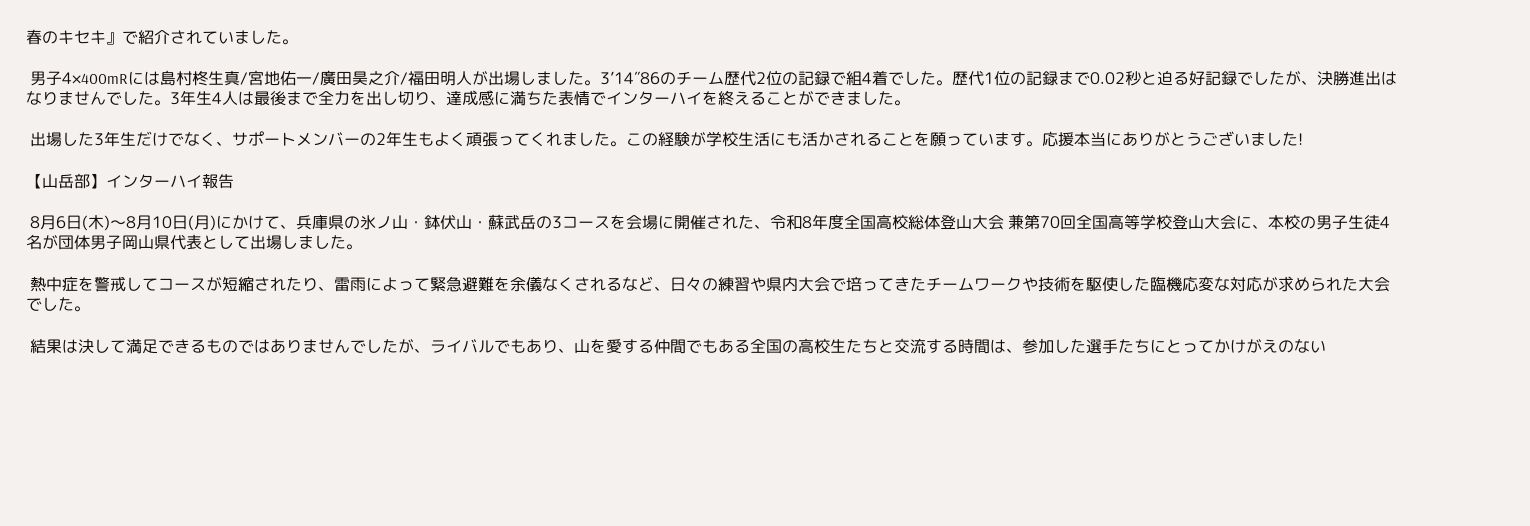春のキセキ』で紹介されていました。

 男子4×400mRには島村柊生真/宮地佑一/廣田昊之介/福田明人が出場しました。3’14″86のチーム歴代2位の記録で組4着でした。歴代1位の記録まで0.02秒と迫る好記録でしたが、決勝進出はなりませんでした。3年生4人は最後まで全力を出し切り、達成感に満ちた表情でインターハイを終えることができました。

 出場した3年生だけでなく、サポートメンバーの2年生もよく頑張ってくれました。この経験が学校生活にも活かされることを願っています。応援本当にありがとうございました!

【山岳部】インターハイ報告

 8月6日(木)〜8月10日(月)にかけて、兵庫県の氷ノ山・鉢伏山・蘇武岳の3コースを会場に開催された、令和8年度全国高校総体登山大会 兼第70回全国高等学校登山大会に、本校の男子生徒4名が団体男子岡山県代表として出場しました。

 熱中症を警戒してコースが短縮されたり、雷雨によって緊急避難を余儀なくされるなど、日々の練習や県内大会で培ってきたチームワークや技術を駆使した臨機応変な対応が求められた大会でした。

 結果は決して満足できるものではありませんでしたが、ライバルでもあり、山を愛する仲間でもある全国の高校生たちと交流する時間は、参加した選手たちにとってかけがえのない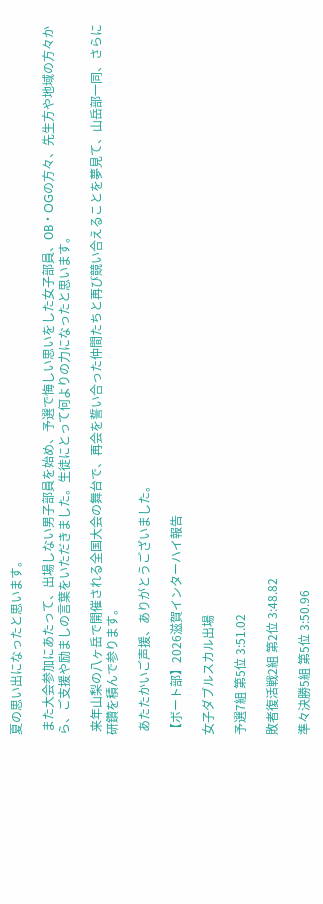夏の思い出になったと思います。

 また大会参加にあたって、出場しない男子部員を始め、予選で悔しい思いをした女子部員、ОB・OGの方々、先生方や地域の方々から、ご支援や励ましの言葉をいただきました。生徒にとって何よりの力になったと思います。

 来年山梨の八ヶ岳で開催される全国大会の舞台で、再会を誓い合った仲間たちと再び競い合えることを夢見て、山岳部一同、さらに研鑽を積んで参ります。

 あたたかいご声援、ありがとうございました。

【ボート部】2026滋賀インターハイ報告

女子ダブルスカル出場

予選7組 第5位 3:51.02

敗者復活戦2組 第2位 3:48.82

準々決勝5組 第5位 3:50.96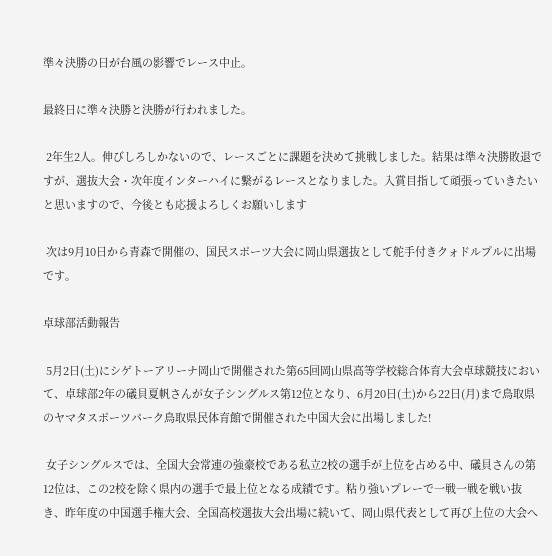準々決勝の日が台風の影響でレース中止。

最終日に準々決勝と決勝が行われました。

 2年生2人。伸びしろしかないので、レースごとに課題を決めて挑戦しました。結果は準々決勝敗退ですが、選抜大会・次年度インターハイに繋がるレースとなりました。入賞目指して頑張っていきたいと思いますので、今後とも応援よろしくお願いします

 次は9月10日から青森で開催の、国民スポーツ大会に岡山県選抜として舵手付きクォドルプルに出場です。

卓球部活動報告

 5月2日(土)にシゲトーアリーナ岡山で開催された第65回岡山県高等学校総合体育大会卓球競技において、卓球部2年の礒貝夏帆さんが女子シングルス第12位となり、6月20日(土)から22日(月)まで鳥取県のヤマタスポーツパーク鳥取県民体育館で開催された中国大会に出場しました!

 女子シングルスでは、全国大会常連の強豪校である私立2校の選手が上位を占める中、礒貝さんの第12位は、この2校を除く県内の選手で最上位となる成績です。粘り強いプレーで一戦一戦を戦い抜き、昨年度の中国選手権大会、全国高校選抜大会出場に続いて、岡山県代表として再び上位の大会へ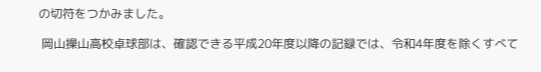の切符をつかみました。

 岡山操山高校卓球部は、確認できる平成20年度以降の記録では、令和4年度を除くすべて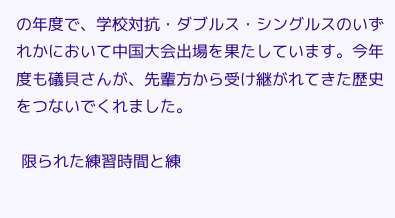の年度で、学校対抗・ダブルス・シングルスのいずれかにおいて中国大会出場を果たしています。今年度も礒貝さんが、先輩方から受け継がれてきた歴史をつないでくれました。

 限られた練習時間と練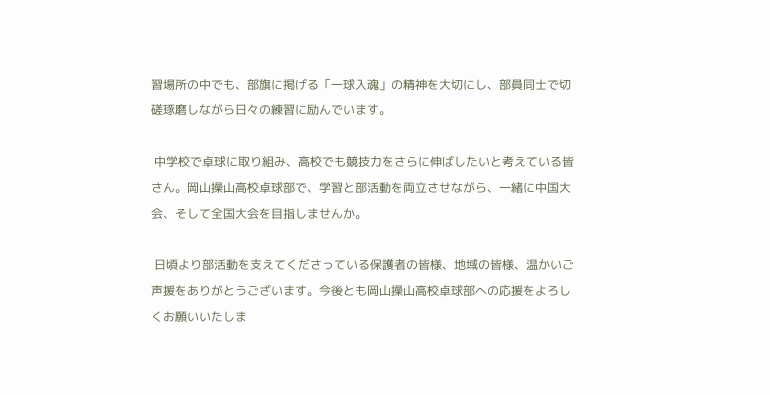習場所の中でも、部旗に掲げる「一球入魂」の精神を大切にし、部員同士で切磋琢磨しながら日々の練習に励んでいます。

 中学校で卓球に取り組み、高校でも競技力をさらに伸ばしたいと考えている皆さん。岡山操山高校卓球部で、学習と部活動を両立させながら、一緒に中国大会、そして全国大会を目指しませんか。

 日頃より部活動を支えてくださっている保護者の皆様、地域の皆様、温かいご声援をありがとうございます。今後とも岡山操山高校卓球部への応援をよろしくお願いいたしま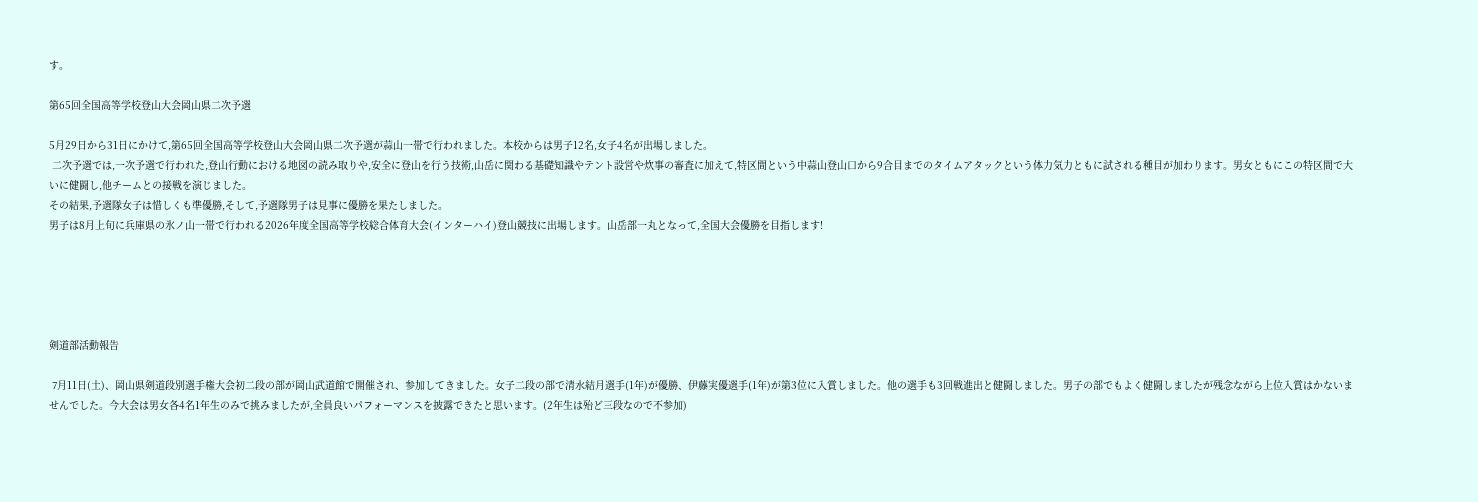す。

第65回全国高等学校登山大会岡山県二次予選

5月29日から31日にかけて,第65回全国高等学校登山大会岡山県二次予選が蒜山一帯で行われました。本校からは男子12名,女子4名が出場しました。
 二次予選では,一次予選で行われた,登山行動における地図の読み取りや,安全に登山を行う技術,山岳に関わる基礎知識やテント設営や炊事の審査に加えて,特区間という中蒜山登山口から9合目までのタイムアタックという体力気力ともに試される種目が加わります。男女ともにこの特区間で大いに健闘し,他チームとの接戦を演じました。
その結果,予選隊女子は惜しくも準優勝,そして,予選隊男子は見事に優勝を果たしました。
男子は8月上旬に兵庫県の氷ノ山一帯で行われる2026年度全国高等学校総合体育大会(インターハイ)登山競技に出場します。山岳部一丸となって,全国大会優勝を目指します!





剣道部活動報告

 7月11日(土)、岡山県剣道段別選手権大会初二段の部が岡山武道館で開催され、参加してきました。女子二段の部で清水結月選手(1年)が優勝、伊藤実優選手(1年)が第3位に入賞しました。他の選手も3回戦進出と健闘しました。男子の部でもよく健闘しましたが残念ながら上位入賞はかないませんでした。今大会は男女各4名1年生のみで挑みましたが,全員良いパフォーマンスを披露できたと思います。(2年生は殆ど三段なので不参加)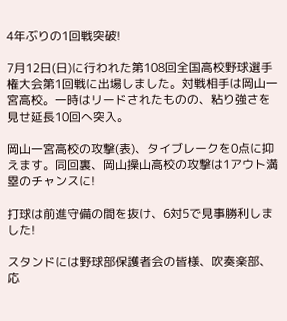4年ぶりの1回戦突破!

7月12日(日)に行われた第108回全国高校野球選手権大会第1回戦に出場しました。対戦相手は岡山一宮高校。一時はリードされたものの、粘り強さを見せ延長10回へ突入。

岡山一宮高校の攻撃(表)、タイブレークを0点に抑えます。同回裏、岡山操山高校の攻撃は1アウト満塁のチャンスに!

打球は前進守備の間を抜け、6対5で見事勝利しました!

スタンドには野球部保護者会の皆様、吹奏楽部、応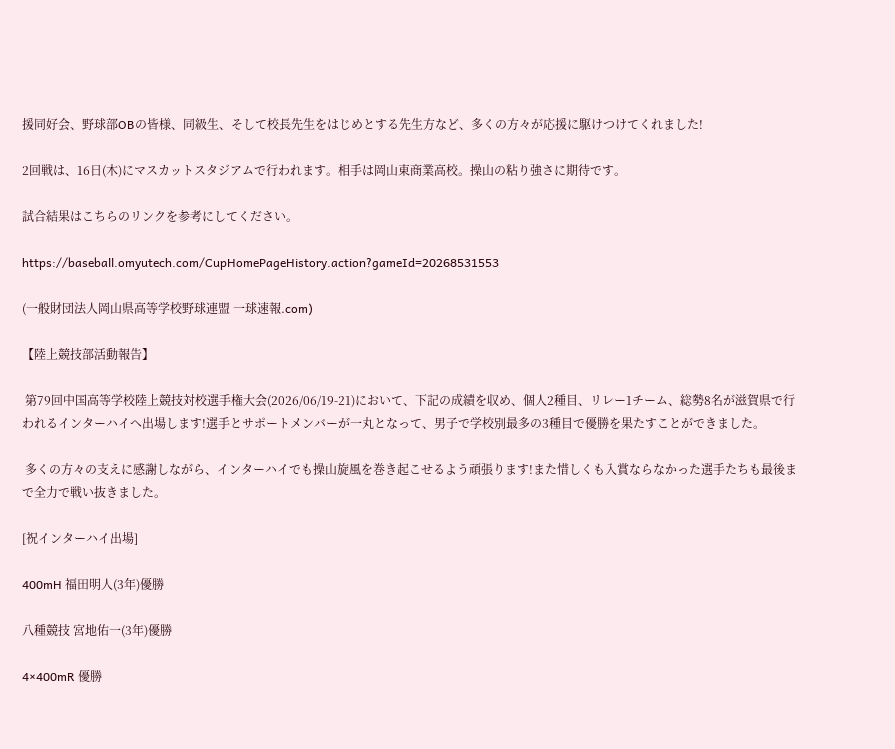援同好会、野球部OBの皆様、同級生、そして校長先生をはじめとする先生方など、多くの方々が応援に駆けつけてくれました!

2回戦は、16日(木)にマスカットスタジアムで行われます。相手は岡山東商業高校。操山の粘り強さに期待です。

試合結果はこちらのリンクを参考にしてください。

https://baseball.omyutech.com/CupHomePageHistory.action?gameId=20268531553

(一般財団法人岡山県高等学校野球連盟 一球速報.com)

【陸上競技部活動報告】

 第79回中国高等学校陸上競技対校選手権大会(2026/06/19-21)において、下記の成績を収め、個人2種目、リレー1チーム、総勢8名が滋賀県で行われるインターハイへ出場します!選手とサポートメンバーが一丸となって、男子で学校別最多の3種目で優勝を果たすことができました。

 多くの方々の支えに感謝しながら、インターハイでも操山旋風を巻き起こせるよう頑張ります!また惜しくも入賞ならなかった選手たちも最後まで全力で戦い抜きました。

[祝インターハイ出場]

400mH 福田明人(3年)優勝

八種競技 宮地佑一(3年)優勝

4×400mR 優勝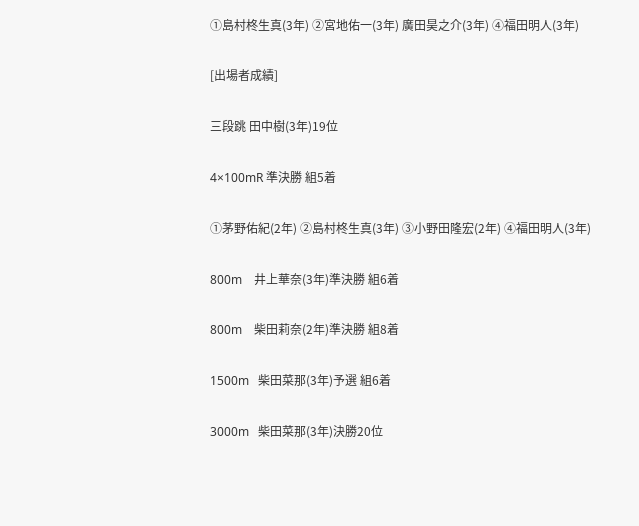①島村柊生真(3年) ②宮地佑一(3年) 廣田昊之介(3年) ④福田明人(3年)

[出場者成績]

三段跳 田中樹(3年)19位

4×100mR 準決勝 組5着

①茅野佑紀(2年) ②島村柊生真(3年) ③小野田隆宏(2年) ④福田明人(3年)

800m    井上華奈(3年)準決勝 組6着

800m    柴田莉奈(2年)準決勝 組8着

1500m   柴田菜那(3年)予選 組6着

3000m   柴田菜那(3年)決勝20位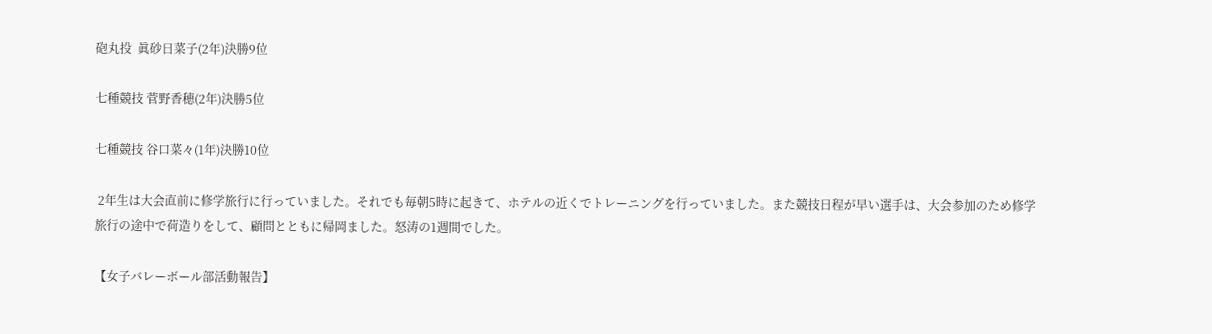砲丸投  眞砂日菜子(2年)決勝9位

七種競技 菅野香穂(2年)決勝5位

七種競技 谷口菜々(1年)決勝10位

 2年生は大会直前に修学旅行に行っていました。それでも毎朝5時に起きて、ホテルの近くでトレーニングを行っていました。また競技日程が早い選手は、大会参加のため修学旅行の途中で荷造りをして、顧問とともに帰岡ました。怒涛の1週間でした。

【女子バレーボール部活動報告】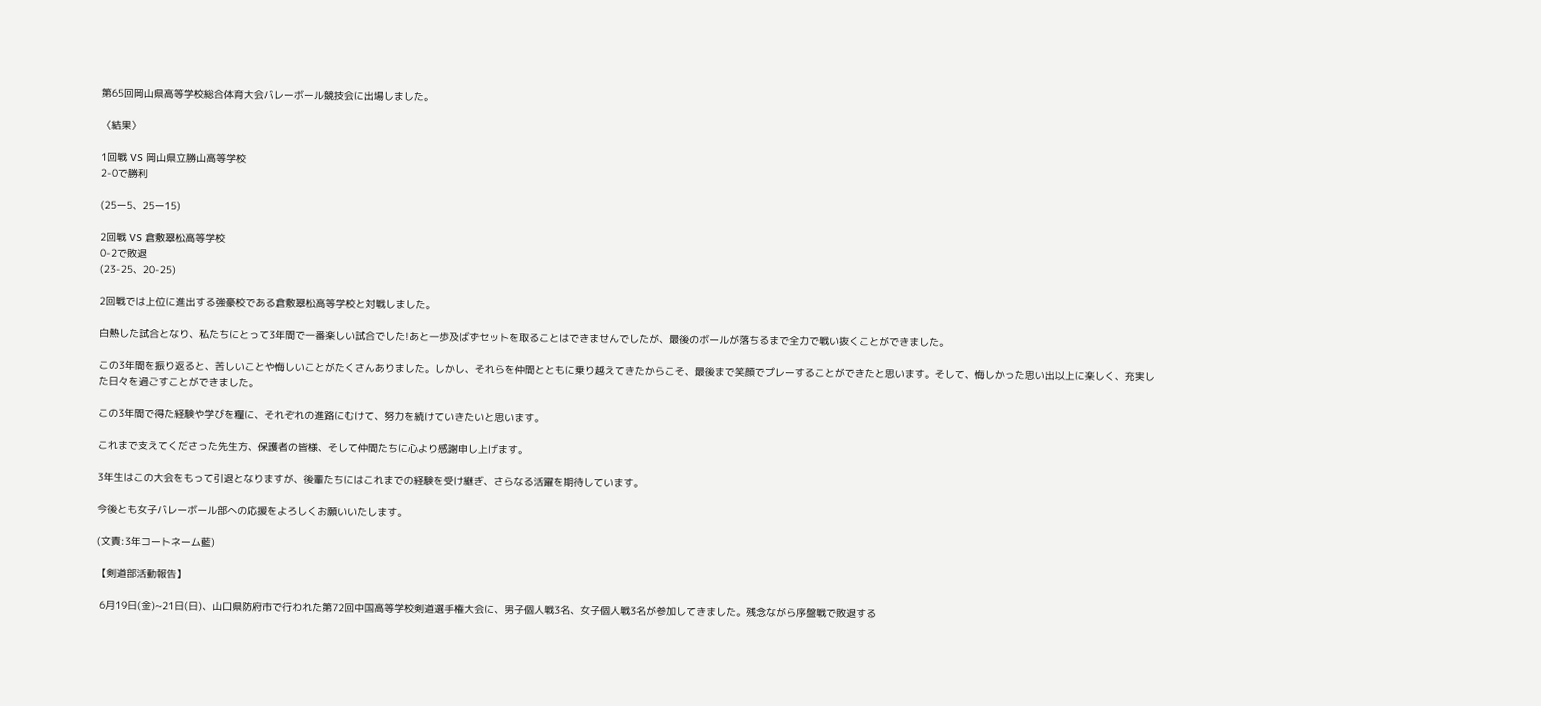第65回岡山県高等学校総合体育大会バレーボール競技会に出場しました。

〈結果〉

1回戦 VS 岡山県立勝山高等学校
2-0で勝利

(25ー5、25ー15)

2回戦 VS 倉敷翠松高等学校
0-2で敗退
(23-25、20-25)

2回戦では上位に進出する強豪校である倉敷翠松高等学校と対戦しました。

白熱した試合となり、私たちにとって3年間で一番楽しい試合でした!あと一歩及ばずセットを取ることはできませんでしたが、最後のボールが落ちるまで全力で戦い抜くことができました。

この3年間を振り返ると、苦しいことや悔しいことがたくさんありました。しかし、それらを仲間とともに乗り越えてきたからこそ、最後まで笑顔でプレーすることができたと思います。そして、悔しかった思い出以上に楽しく、充実した日々を過ごすことができました。

この3年間で得た経験や学びを糧に、それぞれの進路にむけて、努力を続けていきたいと思います。

これまで支えてくださった先生方、保護者の皆様、そして仲間たちに心より感謝申し上げます。

3年生はこの大会をもって引退となりますが、後輩たちにはこれまでの経験を受け継ぎ、さらなる活躍を期待しています。

今後とも女子バレーボール部への応援をよろしくお願いいたします。

(文責:3年コートネーム藍)

【剣道部活動報告】

 6月19日(金)~21日(日)、山口県防府市で行われた第72回中国高等学校剣道選手権大会に、男子個人戦3名、女子個人戦3名が参加してきました。残念ながら序盤戦で敗退する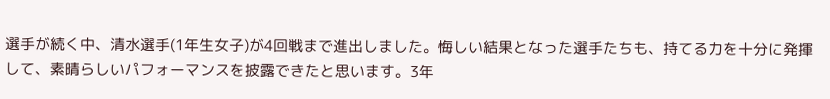選手が続く中、清水選手(1年生女子)が4回戦まで進出しました。悔しい結果となった選手たちも、持てる力を十分に発揮して、素晴らしいパフォーマンスを披露できたと思います。3年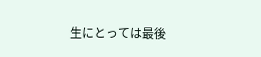生にとっては最後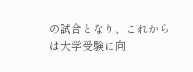の試合となり、これからは大学受験に向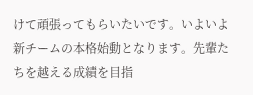けて頑張ってもらいたいです。いよいよ新チームの本格始動となります。先輩たちを越える成績を目指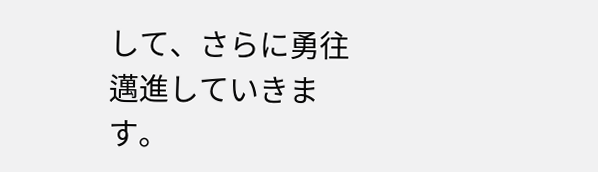して、さらに勇往邁進していきます。